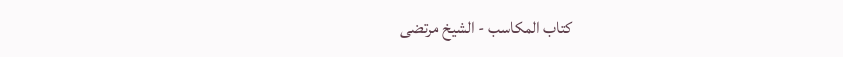كتاب المكاسب - الشيخ مرتضى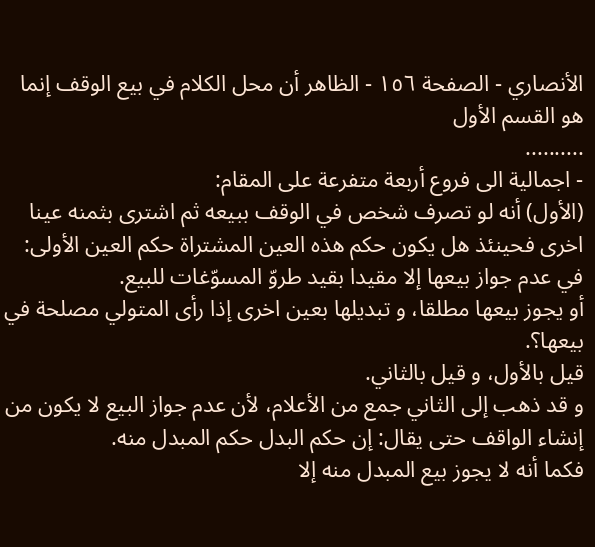الأنصاري - الصفحة ١٥٦ - الظاهر أن محل الكلام في بيع الوقف إنما هو القسم الأول
..........
- اجمالية الى فروع أربعة متفرعة على المقام:
(الأول) أنه لو تصرف شخص في الوقف ببيعه ثم اشترى بثمنه عينا اخرى فحينئذ هل يكون حكم هذه العين المشتراة حكم العين الأولى:
في عدم جواز بيعها إلا مقيدا بقيد طروّ المسوّغات للبيع.
أو يجوز بيعها مطلقا، و تبديلها بعين اخرى إذا رأى المتولي مصلحة في بيعها؟.
قيل بالأول، و قيل بالثاني.
و قد ذهب إلى الثاني جمع من الأعلام، لأن عدم جواز البيع لا يكون من إنشاء الواقف حتى يقال: إن حكم البدل حكم المبدل منه.
فكما أنه لا يجوز بيع المبدل منه إلا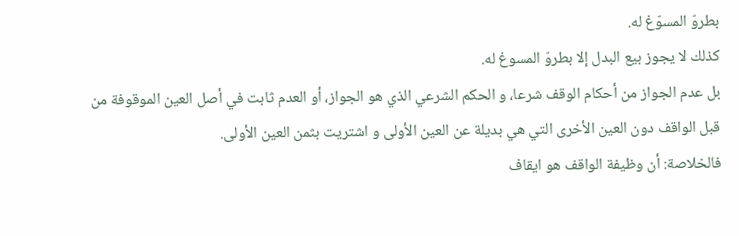بطروّ المسوّغ له.
كذلك لا يجوز بيع البدل إلا بطروّ المسوغ له.
بل عدم الجواز من أحكام الوقف شرعا، و الحكم الشرعي الذي هو الجواز، أو العدم ثابت في أصل العين الموقوفة من قبل الواقف دون العين الأخرى التي هي بديلة عن العين الأولى و اشتريت بثمن العين الأولى.
فالخلاصة: أن وظيفة الواقف هو ايقاف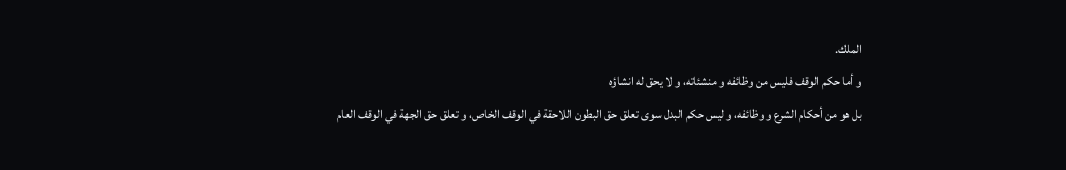الملك.
و أما حكم الوقف فليس من وظائفه و منشئاته، و لا يحق له انشاؤه
بل هو من أحكام الشرع و وظائفه، و ليس حكم البدل سوى تعلق حق البطون اللاحقة في الوقف الخاص، و تعلق حق الجهة في الوقف العام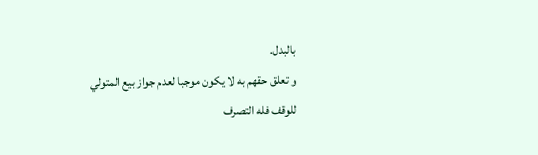بالبدل.
و تعلق حقهم به لا يكون موجبا لعدم جواز بيع المتولي للوقف فله التصرف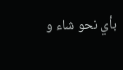بأي نحو شاء و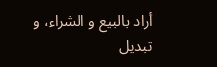أراد بالبيع و الشراء، و تبديل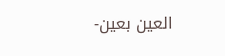العين بعين-